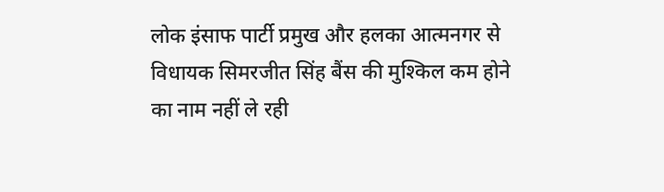लोक इंसाफ पार्टी प्रमुख और हलका आत्मनगर से विधायक सिमरजीत सिंह बैंस की मुश्किल कम होने का नाम नहीं ले रही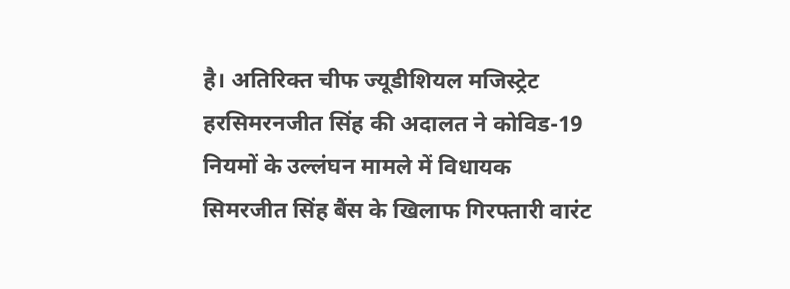है। अतिरिक्त चीफ ज्यूडीशियल मजिस्ट्रेट हरसिमरनजीत सिंह की अदालत ने कोविड-19 नियमों के उल्लंघन मामले में विधायक सिमरजीत सिंह बैंस के खिलाफ गिरफ्तारी वारंट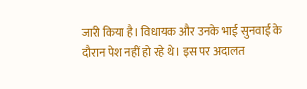जारी किया है। विधायक और उनके भाई सुनवाई के दौरान पेश नहीं हो रहे थे। इस पर अदालत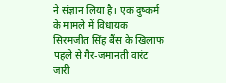ने संज्ञान लिया है। एक दुष्कर्म के मामले में विधायक सिरमजीत सिंह बैंस के खिलाफ पहले से गैर-जमानती वारंट जारी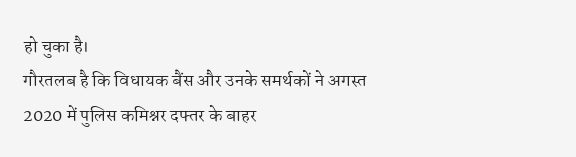हो चुका है।
गौरतलब है कि विधायक बैंस और उनके समर्थकों ने अगस्त 2020 में पुलिस कमिश्नर दफ्तर के बाहर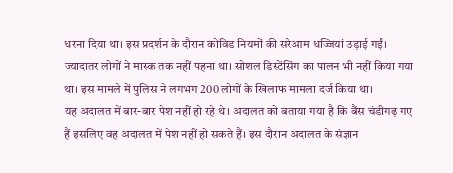धरना दिया था। इस प्रदर्शन के दौरान कोविड नियमों की सरेआम धज्जियां उड़ाई गईं। ज्यादातर लोगों ने मास्क तक नहीं पहना था। सोशल डिस्टेंसिंग का पालन भी नहीं किया गया था। इस मामले में पुलिस ने लगभग 200 लोगों के खिलाफ मामला दर्ज किया था।
यह अदालत में बार-बार पेश नहीं हो रहे थे। अदालत को बताया गया है कि बैंस चंडीगढ़ गए हैं इसलिए वह अदालत में पेश नहीं हो सकते हैं। इस दौरान अदालत के संज्ञान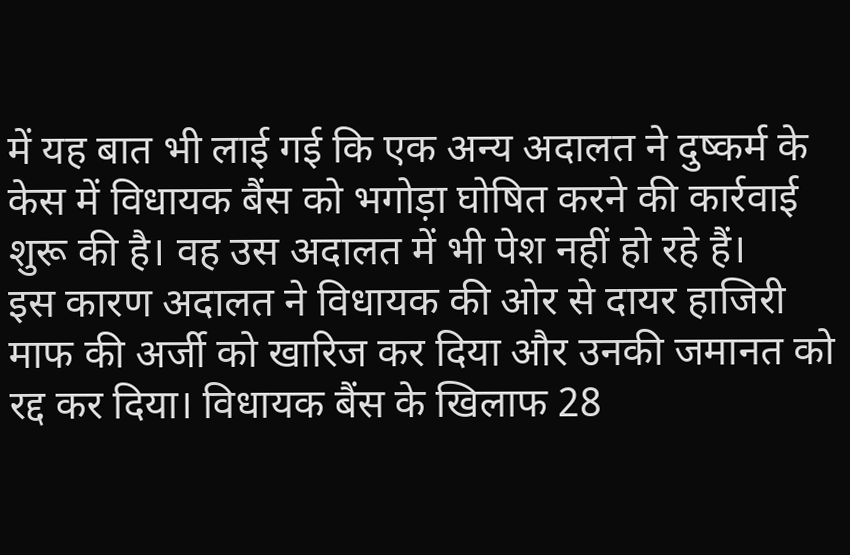में यह बात भी लाई गई कि एक अन्य अदालत ने दुष्कर्म के केस में विधायक बैंस को भगोड़ा घोषित करने की कार्रवाई शुरू की है। वह उस अदालत में भी पेश नहीं हो रहे हैं।
इस कारण अदालत ने विधायक की ओर से दायर हाजिरी माफ की अर्जी को खारिज कर दिया और उनकी जमानत को रद्द कर दिया। विधायक बैंस के खिलाफ 28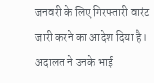जनवरी के लिए गिरफ्तारी वारंट जारी करने का आदेश दिया है। अदालत ने उनके भाई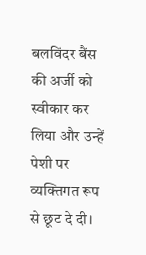बलविंदर बैंस की अर्जी को स्वीकार कर लिया और उन्हें पेशी पर व्यक्तिगत रूप से छूट दे दी।